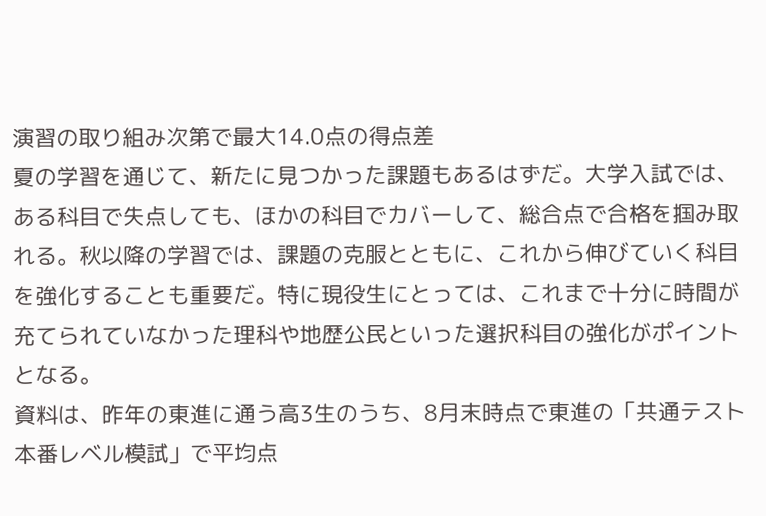演習の取り組み次第で最大14.0点の得点差
夏の学習を通じて、新たに見つかった課題もあるはずだ。大学入試では、ある科目で失点しても、ほかの科目でカバーして、総合点で合格を掴み取れる。秋以降の学習では、課題の克服とともに、これから伸びていく科目を強化することも重要だ。特に現役生にとっては、これまで十分に時間が充てられていなかった理科や地歴公民といった選択科目の強化がポイントとなる。
資料は、昨年の東進に通う高3生のうち、8月末時点で東進の「共通テスト本番レベル模試」で平均点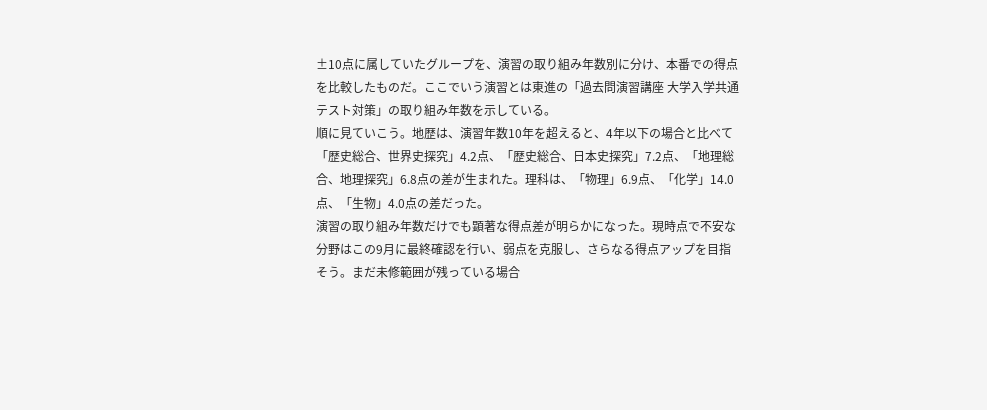±10点に属していたグループを、演習の取り組み年数別に分け、本番での得点を比較したものだ。ここでいう演習とは東進の「過去問演習講座 大学入学共通テスト対策」の取り組み年数を示している。
順に見ていこう。地歴は、演習年数10年を超えると、4年以下の場合と比べて「歴史総合、世界史探究」4.2点、「歴史総合、日本史探究」7.2点、「地理総合、地理探究」6.8点の差が生まれた。理科は、「物理」6.9点、「化学」14.0点、「生物」4.0点の差だった。
演習の取り組み年数だけでも顕著な得点差が明らかになった。現時点で不安な分野はこの9月に最終確認を行い、弱点を克服し、さらなる得点アップを目指そう。まだ未修範囲が残っている場合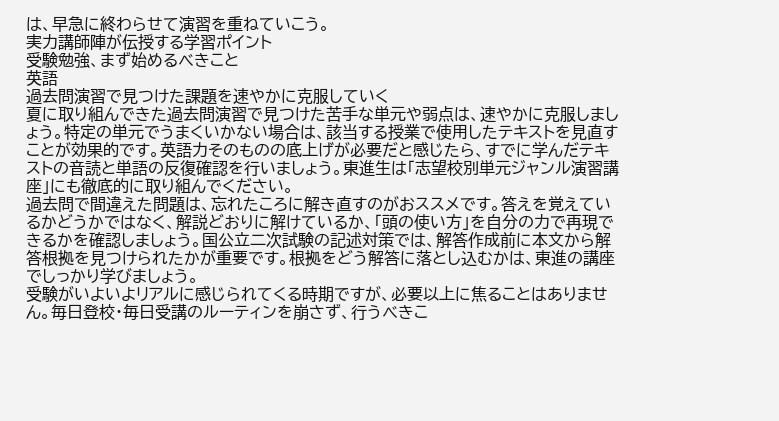は、早急に終わらせて演習を重ねていこう。
実力講師陣が伝授する学習ポイント
受験勉強、まず始めるべきこと
英語
過去問演習で見つけた課題を速やかに克服していく
夏に取り組んできた過去問演習で見つけた苦手な単元や弱点は、速やかに克服しましょう。特定の単元でうまくいかない場合は、該当する授業で使用したテキストを見直すことが効果的です。英語力そのものの底上げが必要だと感じたら、すでに学んだテキストの音読と単語の反復確認を行いましょう。東進生は「志望校別単元ジャンル演習講座」にも徹底的に取り組んでください。
過去問で間違えた問題は、忘れたころに解き直すのがおススメです。答えを覚えているかどうかではなく、解説どおりに解けているか、「頭の使い方」を自分の力で再現できるかを確認しましょう。国公立二次試験の記述対策では、解答作成前に本文から解答根拠を見つけられたかが重要です。根拠をどう解答に落とし込むかは、東進の講座でしっかり学びましょう。
受験がいよいよリアルに感じられてくる時期ですが、必要以上に焦ることはありません。毎日登校・毎日受講のルーティンを崩さず、行うべきこ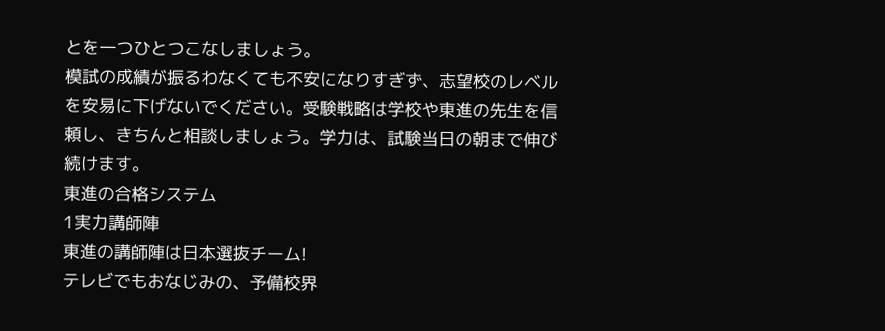とを一つひとつこなしましょう。
模試の成績が振るわなくても不安になりすぎず、志望校のレベルを安易に下げないでください。受験戦略は学校や東進の先生を信頼し、きちんと相談しましょう。学力は、試験当日の朝まで伸び続けます。
東進の合格システム
1実力講師陣
東進の講師陣は日本選抜チーム!
テレビでもおなじみの、予備校界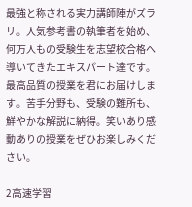最強と称される実力講師陣がズラリ。人気参考書の執筆者を始め、何万人もの受験生を志望校合格へ導いてきたエキスパート達です。最高品質の授業を君にお届けします。苦手分野も、受験の難所も、鮮やかな解説に納得。笑いあり感動ありの授業をぜひお楽しみください。

2高速学習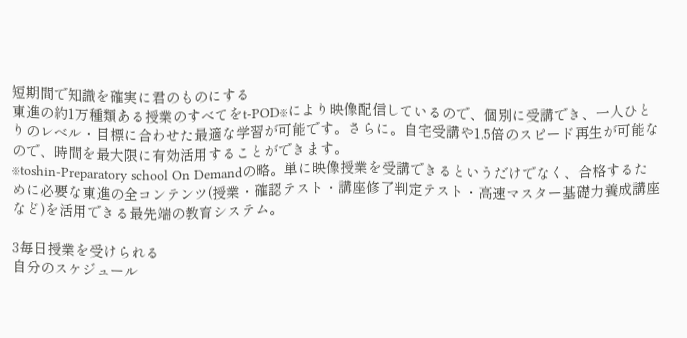短期間で知識を確実に君のものにする
東進の約1万種類ある授業のすべてをt-POD※により映像配信しているので、個別に受講でき、一人ひとりのレベル・目標に合わせた最適な学習が可能です。さらに。自宅受講や1.5倍のスピード再生が可能なので、時間を最大限に有効活用することができます。
※toshin-Preparatory school On Demandの略。単に映像授業を受講できるというだけでなく、合格するために必要な東進の全コンテンツ(授業・確認テスト・講座修了判定テスト・高速マスター基礎力養成講座など)を活用できる最先端の教育システム。

3毎日授業を受けられる
自分のスケジュール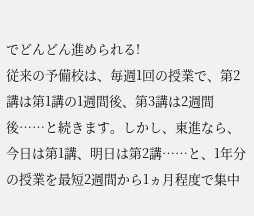でどんどん進められる!
従来の予備校は、毎週1回の授業で、第2講は第1講の1週間後、第3講は2週間後……と続きます。しかし、東進なら、今日は第1講、明日は第2講……と、1年分の授業を最短2週間から1ヵ月程度で集中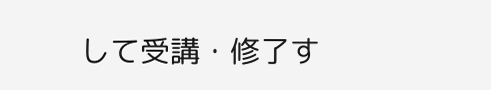して受講・修了す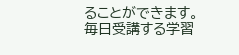ることができます。
毎日受講する学習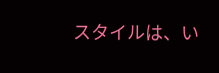スタイルは、い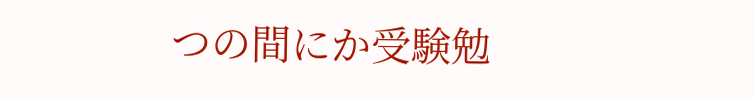つの間にか受験勉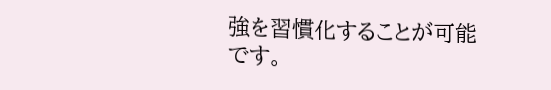強を習慣化することが可能です。